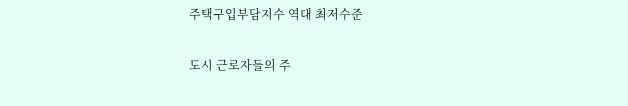주택구입부담지수 역대 최저수준

도시 근로자들의 주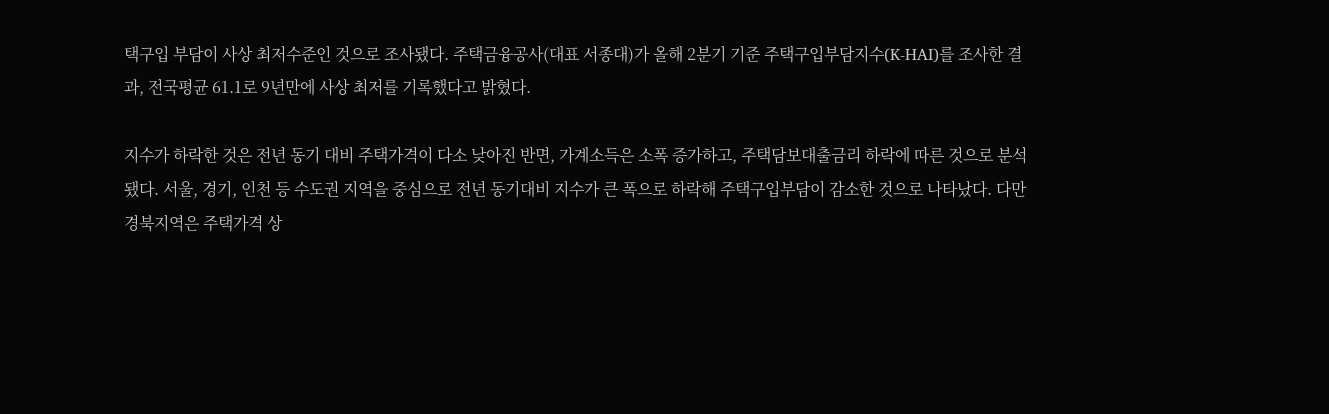택구입 부담이 사상 최저수준인 것으로 조사됐다. 주택금융공사(대표 서종대)가 올해 2분기 기준 주택구입부담지수(K-HAI)를 조사한 결과, 전국평균 61.1로 9년만에 사상 최저를 기록했다고 밝혔다.

지수가 하락한 것은 전년 동기 대비 주택가격이 다소 낮아진 반면, 가계소득은 소폭 증가하고, 주택담보대출금리 하락에 따른 것으로 분석됐다. 서울, 경기, 인천 등 수도권 지역을 중심으로 전년 동기대비 지수가 큰 폭으로 하락해 주택구입부담이 감소한 것으로 나타났다. 다만 경북지역은 주택가격 상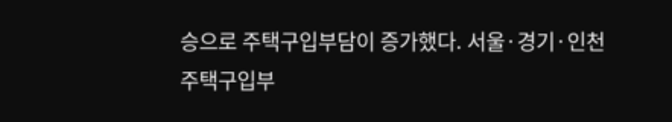승으로 주택구입부담이 증가했다. 서울·경기·인천 주택구입부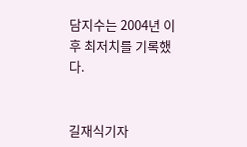담지수는 2004년 이후 최저치를 기록했다.


길재식기자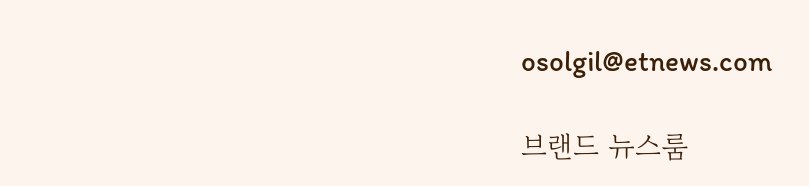osolgil@etnews.com

브랜드 뉴스룸